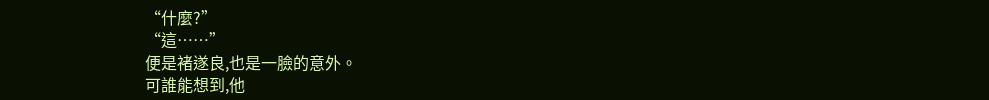“什麼?”
“這……”
便是褚遂良,也是一臉的意外。
可誰能想到,他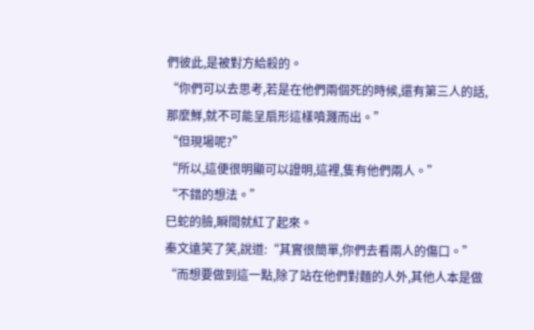們彼此,是被對方給殺的。
“你們可以去思考,若是在他們兩個死的時候,還有第三人的話,那麼鮮,就不可能呈扇形這樣噴濺而出。”
“但現場呢?”
“所以,這便很明顯可以證明,這裡,隻有他們兩人。”
“不錯的想法。”
巳蛇的臉,瞬間就紅了起來。
秦文遠笑了笑,說道:“其實很簡單,你們去看兩人的傷口。”
“而想要做到這一點,除了站在他們對麵的人外,其他人本是做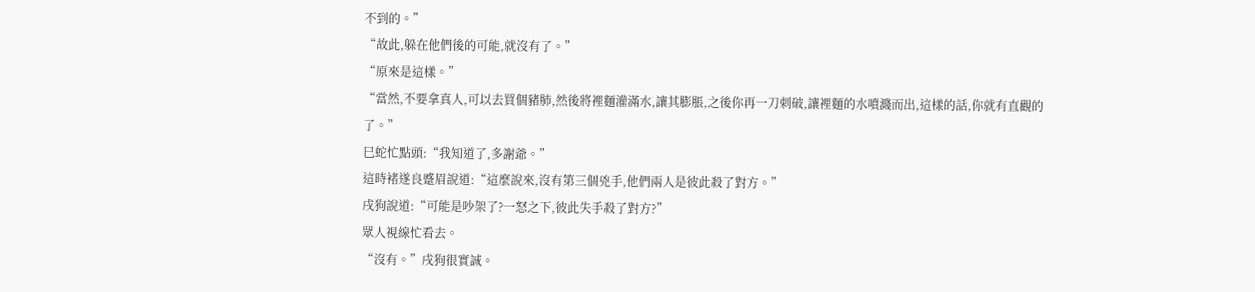不到的。”
“故此,躲在他們後的可能,就沒有了。”
“原來是這樣。”
“當然,不要拿真人,可以去買個豬肺,然後將裡麵灌滿水,讓其膨脹,之後你再一刀刺破,讓裡麵的水噴濺而出,這樣的話,你就有直觀的了。”
巳蛇忙點頭:“我知道了,多謝爺。”
這時褚遂良蹙眉說道:“這麼說來,沒有第三個兇手,他們兩人是彼此殺了對方。”
戌狗說道:“可能是吵架了?一怒之下,彼此失手殺了對方?”
眾人視線忙看去。
“沒有。”戌狗很實誠。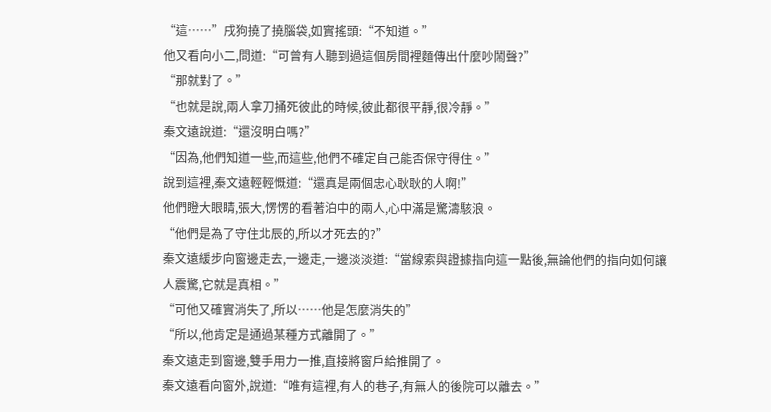“這……”戌狗撓了撓腦袋,如實搖頭:“不知道。”
他又看向小二,問道:“可曾有人聽到過這個房間裡麵傳出什麼吵鬧聲?”
“那就對了。”
“也就是說,兩人拿刀捅死彼此的時候,彼此都很平靜,很冷靜。”
秦文遠說道:“還沒明白嗎?”
“因為,他們知道一些,而這些,他們不確定自己能否保守得住。”
說到這裡,秦文遠輕輕慨道:“還真是兩個忠心耿耿的人啊!”
他們瞪大眼睛,張大,愣愣的看著泊中的兩人,心中滿是驚濤駭浪。
“他們是為了守住北辰的,所以才死去的?”
秦文遠緩步向窗邊走去,一邊走,一邊淡淡道:“當線索與證據指向這一點後,無論他們的指向如何讓人震驚,它就是真相。”
“可他又確實消失了,所以……他是怎麼消失的”
“所以,他肯定是通過某種方式離開了。”
秦文遠走到窗邊,雙手用力一推,直接將窗戶給推開了。
秦文遠看向窗外,說道:“唯有這裡,有人的巷子,有無人的後院可以離去。”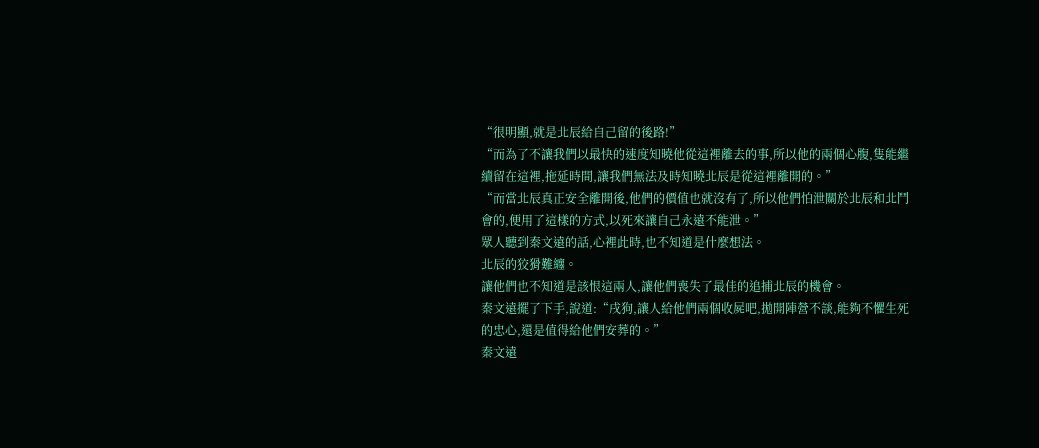“很明顯,就是北辰給自己留的後路!”
“而為了不讓我們以最快的速度知曉他從這裡離去的事,所以他的兩個心腹,隻能繼續留在這裡,拖延時間,讓我們無法及時知曉北辰是從這裡離開的。”
“而當北辰真正安全離開後,他們的價值也就沒有了,所以他們怕泄關於北辰和北鬥會的,便用了這樣的方式,以死來讓自己永遠不能泄。”
眾人聽到秦文遠的話,心裡此時,也不知道是什麼想法。
北辰的狡猾難纏。
讓他們也不知道是該恨這兩人,讓他們喪失了最佳的追捕北辰的機會。
秦文遠擺了下手,說道:“戌狗,讓人給他們兩個收屍吧,拋開陣營不談,能夠不懼生死的忠心,還是值得給他們安葬的。”
秦文遠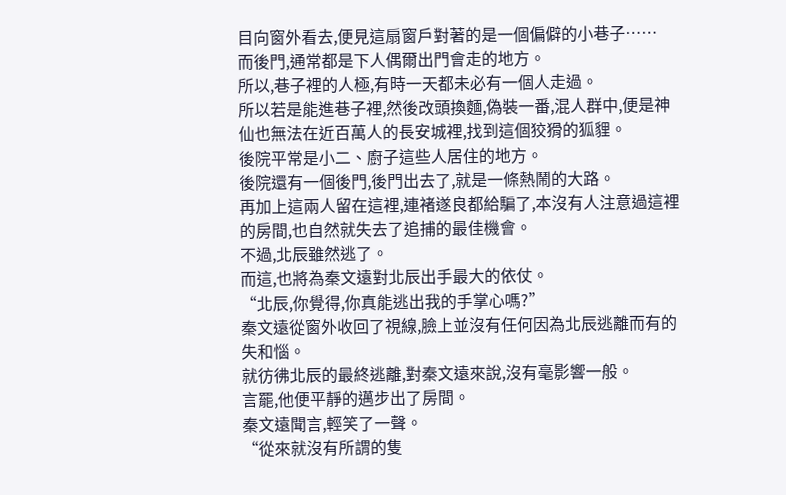目向窗外看去,便見這扇窗戶對著的是一個偏僻的小巷子……
而後門,通常都是下人偶爾出門會走的地方。
所以,巷子裡的人極,有時一天都未必有一個人走過。
所以若是能進巷子裡,然後改頭換麵,偽裝一番,混人群中,便是神仙也無法在近百萬人的長安城裡,找到這個狡猾的狐貍。
後院平常是小二、廚子這些人居住的地方。
後院還有一個後門,後門出去了,就是一條熱鬧的大路。
再加上這兩人留在這裡,連褚遂良都給騙了,本沒有人注意過這裡的房間,也自然就失去了追捕的最佳機會。
不過,北辰雖然逃了。
而這,也將為秦文遠對北辰出手最大的依仗。
“北辰,你覺得,你真能逃出我的手掌心嗎?”
秦文遠從窗外收回了視線,臉上並沒有任何因為北辰逃離而有的失和惱。
就彷彿北辰的最終逃離,對秦文遠來說,沒有毫影響一般。
言罷,他便平靜的邁步出了房間。
秦文遠聞言,輕笑了一聲。
“從來就沒有所謂的隻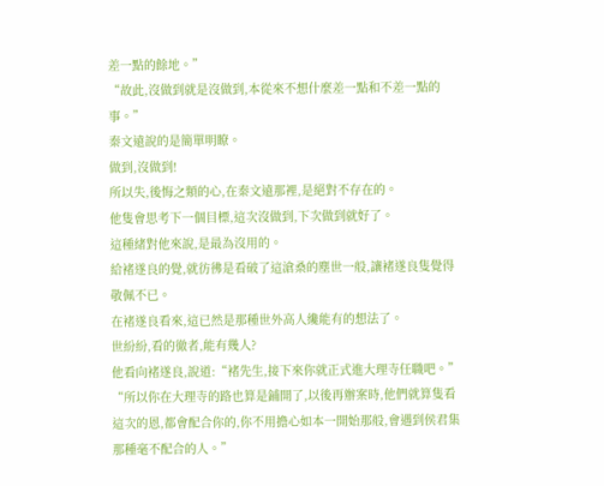差一點的餘地。”
“故此,沒做到就是沒做到,本從來不想什麼差一點和不差一點的事。”
秦文遠說的是簡單明瞭。
做到,沒做到!
所以失,後悔之類的心,在秦文遠那裡,是絕對不存在的。
他隻會思考下一個目標,這次沒做到,下次做到就好了。
這種緒對他來說,是最為沒用的。
給褚遂良的覺,就彷彿是看破了這滄桑的塵世一般,讓褚遂良隻覺得敬佩不已。
在褚遂良看來,這已然是那種世外高人纔能有的想法了。
世紛紛,看的徹者,能有幾人?
他看向褚遂良,說道:“褚先生,接下來你就正式進大理寺任職吧。”
“所以你在大理寺的路也算是鋪開了,以後再辦案時,他們就算隻看這次的恩,都會配合你的,你不用擔心如本一開始那般,會遇到侯君集那種毫不配合的人。”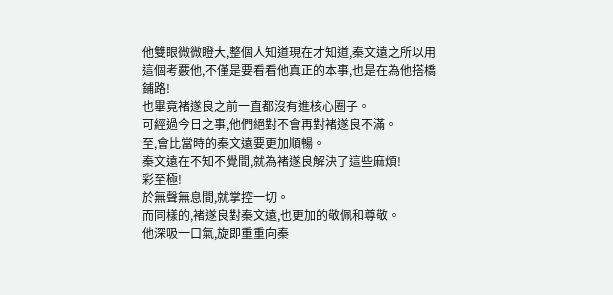他雙眼微微瞪大,整個人知道現在才知道,秦文遠之所以用這個考覈他,不僅是要看看他真正的本事,也是在為他搭橋鋪路!
也畢竟褚遂良之前一直都沒有進核心圈子。
可經過今日之事,他們絕對不會再對褚遂良不滿。
至,會比當時的秦文遠要更加順暢。
秦文遠在不知不覺間,就為褚遂良解決了這些麻煩!
彩至極!
於無聲無息間,就掌控一切。
而同樣的,褚遂良對秦文遠,也更加的敬佩和尊敬。
他深吸一口氣,旋即重重向秦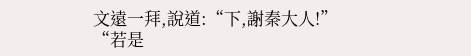文遠一拜,說道:“下,謝秦大人!”
“若是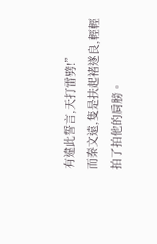有違此誓言,天打雷劈!”
而秦文遠,隻是扶起褚遂良,輕輕拍了拍他的肩膀。